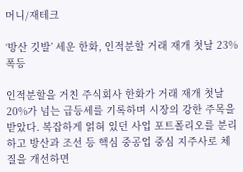머니/재테크

‘방산 깃발’ 세운 한화, 인적분할 거래 재개 첫날 23% 폭등

인적분할을 거친 주식회사 한화가 거래 재개 첫날 20%가 넘는 급등세를 기록하며 시장의 강한 주목을 받았다. 복잡하게 얽혀 있던 사업 포트폴리오를 분리하고 방산과 조선 등 핵심 중공업 중심 지주사로 체질을 개선하면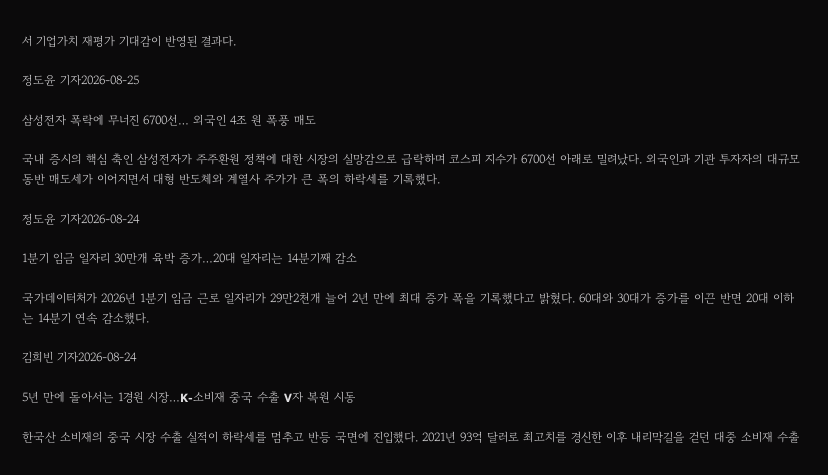서 기업가치 재평가 기대감이 반영된 결과다.

정도윤 기자2026-08-25

삼성전자 폭락에 무너진 6700선… 외국인 4조 원 폭풍 매도

국내 증시의 핵심 축인 삼성전자가 주주환원 정책에 대한 시장의 실망감으로 급락하며 코스피 지수가 6700선 아래로 밀려났다. 외국인과 기관 투자자의 대규모 동반 매도세가 이어지면서 대형 반도체와 계열사 주가가 큰 폭의 하락세를 기록했다.

정도윤 기자2026-08-24

1분기 임금 일자리 30만개 육박 증가…20대 일자리는 14분기째 감소

국가데이터처가 2026년 1분기 임금 근로 일자리가 29만2천개 늘어 2년 만에 최대 증가 폭을 기록했다고 밝혔다. 60대와 30대가 증가를 이끈 반면 20대 이하는 14분기 연속 감소했다.

김희빈 기자2026-08-24

5년 만에 돌아서는 1경원 시장…K-소비재 중국 수출 V자 복원 시동

한국산 소비재의 중국 시장 수출 실적이 하락세를 멈추고 반등 국면에 진입했다. 2021년 93억 달러로 최고치를 경신한 이후 내리막길을 걷던 대중 소비재 수출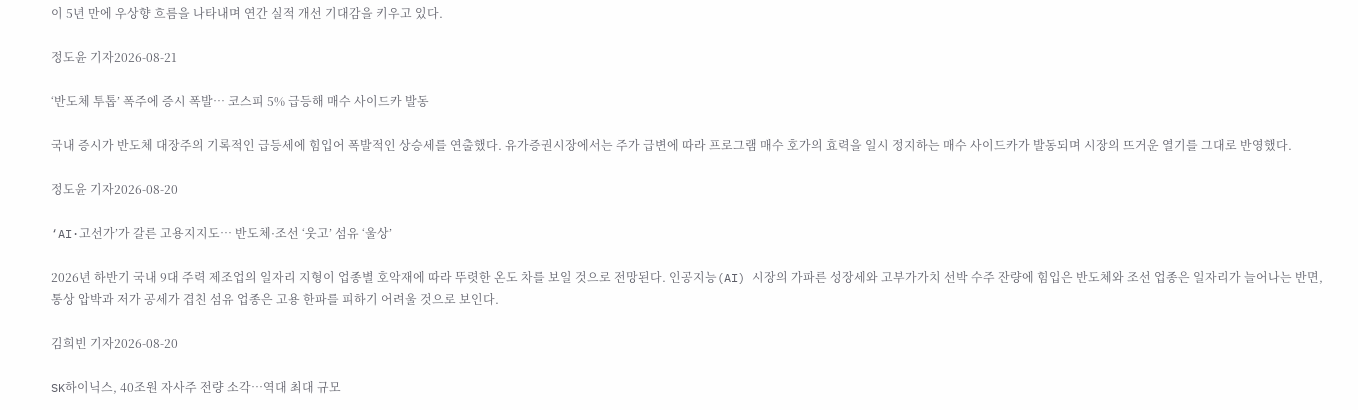이 5년 만에 우상향 흐름을 나타내며 연간 실적 개선 기대감을 키우고 있다.

정도윤 기자2026-08-21

‘반도체 투톱’ 폭주에 증시 폭발… 코스피 5% 급등해 매수 사이드카 발동

국내 증시가 반도체 대장주의 기록적인 급등세에 힘입어 폭발적인 상승세를 연출했다. 유가증권시장에서는 주가 급변에 따라 프로그램 매수 호가의 효력을 일시 정지하는 매수 사이드카가 발동되며 시장의 뜨거운 열기를 그대로 반영했다.

정도윤 기자2026-08-20

‘AI·고선가’가 갈른 고용지지도… 반도체·조선 ‘웃고’ 섬유 ‘울상’

2026년 하반기 국내 9대 주력 제조업의 일자리 지형이 업종별 호악재에 따라 뚜렷한 온도 차를 보일 것으로 전망된다. 인공지능(AI) 시장의 가파른 성장세와 고부가가치 선박 수주 잔량에 힘입은 반도체와 조선 업종은 일자리가 늘어나는 반면, 통상 압박과 저가 공세가 겹친 섬유 업종은 고용 한파를 피하기 어려울 것으로 보인다.

김희빈 기자2026-08-20

SK하이닉스, 40조원 자사주 전량 소각…역대 최대 규모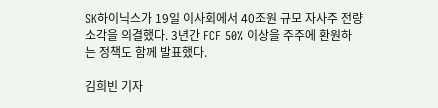SK하이닉스가 19일 이사회에서 40조원 규모 자사주 전량 소각을 의결했다. 3년간 FCF 50% 이상을 주주에 환원하는 정책도 함께 발표했다.

김희빈 기자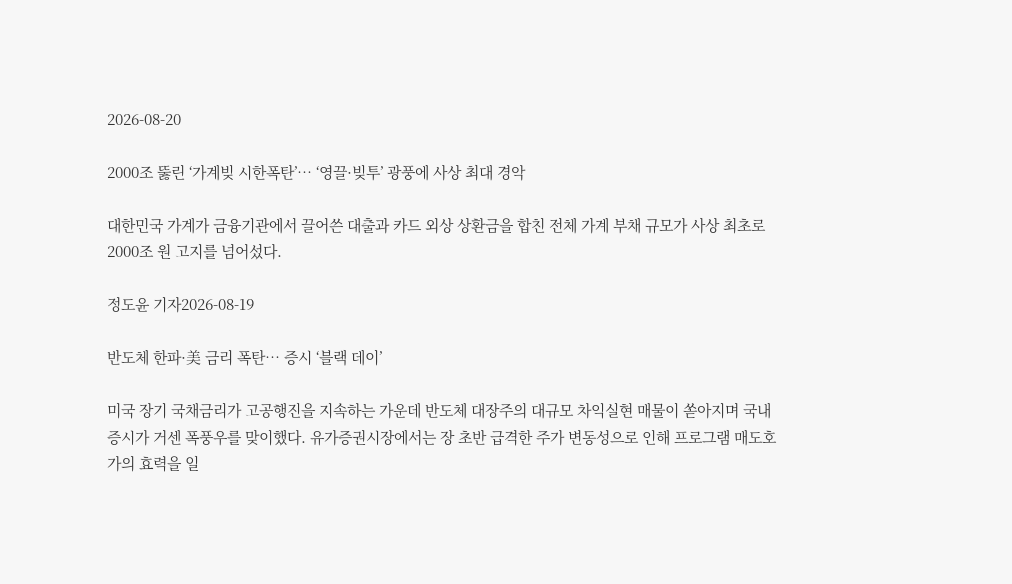2026-08-20

2000조 뚫린 ‘가계빚 시한폭탄’… ‘영끌·빚투’ 광풍에 사상 최대 경악

대한민국 가계가 금융기관에서 끌어쓴 대출과 카드 외상 상환금을 합친 전체 가계 부채 규모가 사상 최초로 2000조 원 고지를 넘어섰다.

정도윤 기자2026-08-19

반도체 한파·美 금리 폭탄… 증시 ‘블랙 데이’

미국 장기 국채금리가 고공행진을 지속하는 가운데 반도체 대장주의 대규모 차익실현 매물이 쏟아지며 국내 증시가 거센 폭풍우를 맞이했다. 유가증권시장에서는 장 초반 급격한 주가 변동성으로 인해 프로그램 매도호가의 효력을 일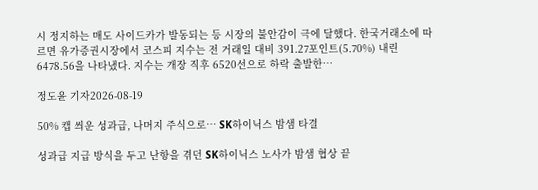시 정지하는 매도 사이드카가 발동되는 등 시장의 불안감이 극에 달했다. 한국거래소에 따르면 유가증권시장에서 코스피 지수는 전 거래일 대비 391.27포인트(5.70%) 내린 6478.56을 나타냈다. 지수는 개장 직후 6520선으로 하락 출발한…

정도윤 기자2026-08-19

50% 캡 씌운 성과급, 나머지 주식으로… SK하이닉스 밤샘 타결

성과급 지급 방식을 두고 난항을 겪던 SK하이닉스 노사가 밤샘 협상 끝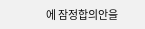에 잠정합의안을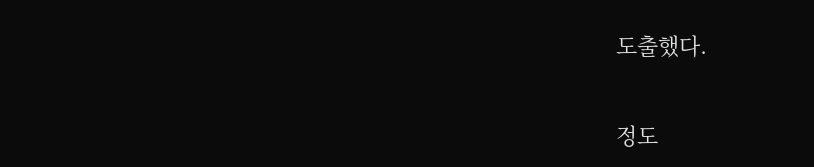도출했다.

정도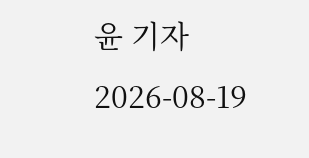윤 기자2026-08-19